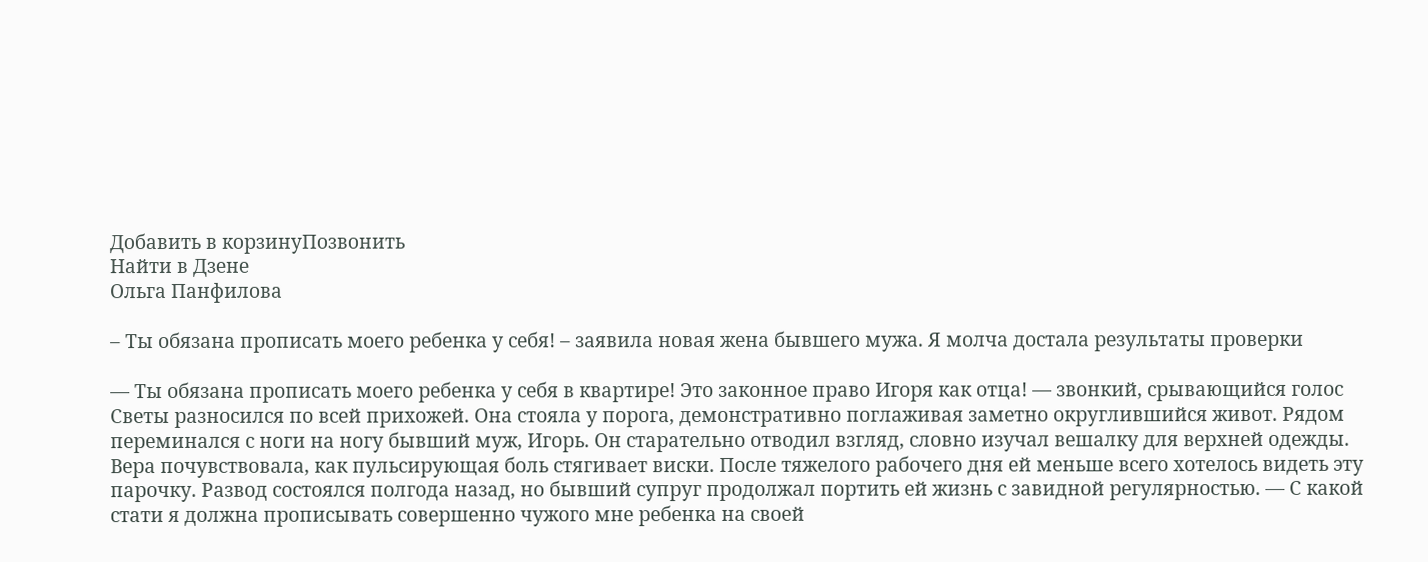Добавить в корзинуПозвонить
Найти в Дзене
Ольга Панфилова

– Ты обязана прописать моего ребенка у себя! – заявила новая жена бывшего мужа. Я молча достала результаты проверки

— Ты обязана прописать моего ребенка у себя в квартире! Это законное право Игоря как отца! — звонкий, срывающийся голос Светы разносился по всей прихожей. Она стояла у порога, демонстративно поглаживая заметно округлившийся живот. Рядом переминался с ноги на ногу бывший муж, Игорь. Он старательно отводил взгляд, словно изучал вешалку для верхней одежды. Вера почувствовала, как пульсирующая боль стягивает виски. После тяжелого рабочего дня ей меньше всего хотелось видеть эту парочку. Развод состоялся полгода назад, но бывший супруг продолжал портить ей жизнь с завидной регулярностью. — С какой стати я должна прописывать совершенно чужого мне ребенка на своей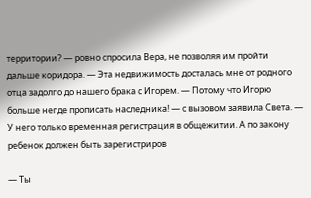территории? — ровно спросила Вера, не позволяя им пройти дальше коридора. — Эта недвижимость досталась мне от родного отца задолго до нашего брака с Игорем. — Потому что Игорю больше негде прописать наследника! — с вызовом заявила Света. — У него только временная регистрация в общежитии. А по закону ребенок должен быть зарегистриров

— Ты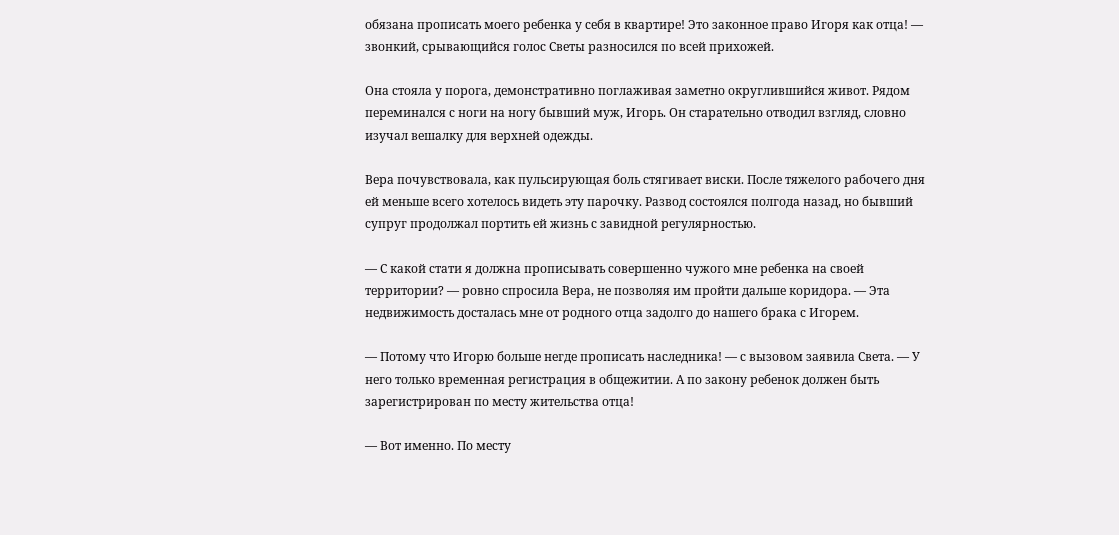обязана прописать моего ребенка у себя в квартире! Это законное право Игоря как отца! — звонкий, срывающийся голос Светы разносился по всей прихожей.

Она стояла у порога, демонстративно поглаживая заметно округлившийся живот. Рядом переминался с ноги на ногу бывший муж, Игорь. Он старательно отводил взгляд, словно изучал вешалку для верхней одежды.

Вера почувствовала, как пульсирующая боль стягивает виски. После тяжелого рабочего дня ей меньше всего хотелось видеть эту парочку. Развод состоялся полгода назад, но бывший супруг продолжал портить ей жизнь с завидной регулярностью.

— С какой стати я должна прописывать совершенно чужого мне ребенка на своей территории? — ровно спросила Вера, не позволяя им пройти дальше коридора. — Эта недвижимость досталась мне от родного отца задолго до нашего брака с Игорем.

— Потому что Игорю больше негде прописать наследника! — с вызовом заявила Света. — У него только временная регистрация в общежитии. А по закону ребенок должен быть зарегистрирован по месту жительства отца!

— Вот именно. По месту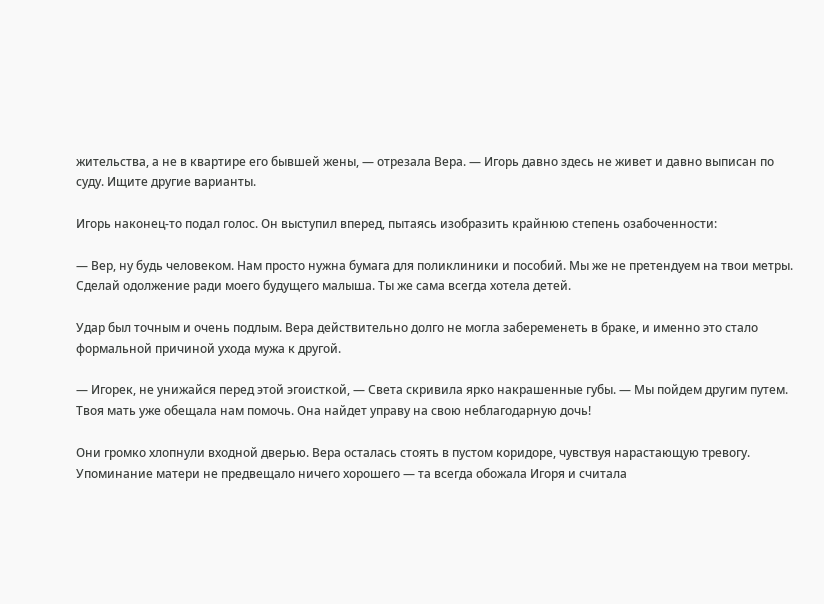жительства, а не в квартире его бывшей жены, — отрезала Вера. — Игорь давно здесь не живет и давно выписан по суду. Ищите другие варианты.

Игорь наконец-то подал голос. Он выступил вперед, пытаясь изобразить крайнюю степень озабоченности:

— Вер, ну будь человеком. Нам просто нужна бумага для поликлиники и пособий. Мы же не претендуем на твои метры. Сделай одолжение ради моего будущего малыша. Ты же сама всегда хотела детей.

Удар был точным и очень подлым. Вера действительно долго не могла забеременеть в браке, и именно это стало формальной причиной ухода мужа к другой.

— Игорек, не унижайся перед этой эгоисткой, — Света скривила ярко накрашенные губы. — Мы пойдем другим путем. Твоя мать уже обещала нам помочь. Она найдет управу на свою неблагодарную дочь!

Они громко хлопнули входной дверью. Вера осталась стоять в пустом коридоре, чувствуя нарастающую тревогу. Упоминание матери не предвещало ничего хорошего — та всегда обожала Игоря и считала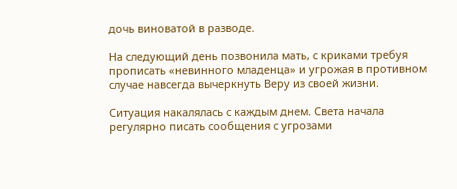дочь виноватой в разводе.

На следующий день позвонила мать, с криками требуя прописать «невинного младенца» и угрожая в противном случае навсегда вычеркнуть Веру из своей жизни.

Ситуация накалялась с каждым днем. Света начала регулярно писать сообщения с угрозами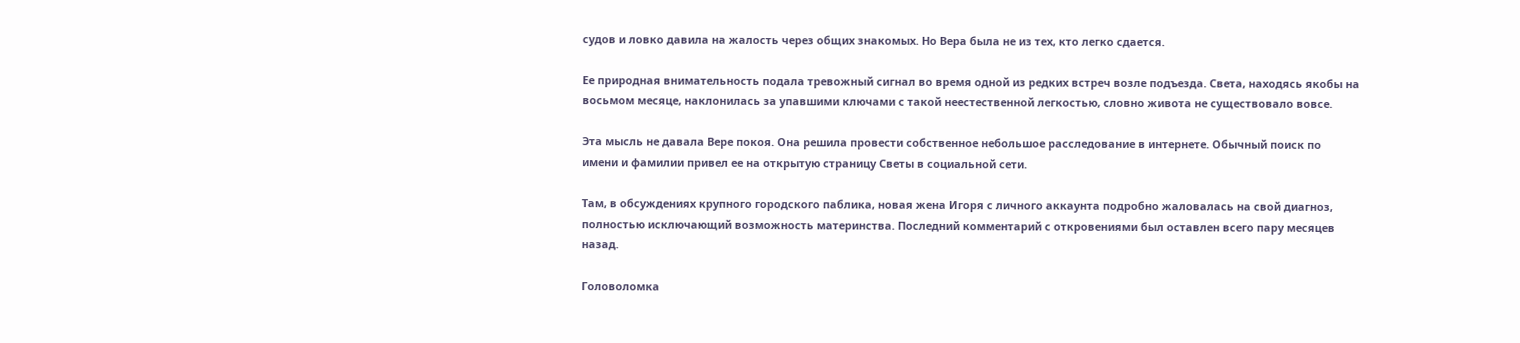судов и ловко давила на жалость через общих знакомых. Но Вера была не из тех, кто легко сдается.

Ее природная внимательность подала тревожный сигнал во время одной из редких встреч возле подъезда. Света, находясь якобы на восьмом месяце, наклонилась за упавшими ключами с такой неестественной легкостью, словно живота не существовало вовсе.

Эта мысль не давала Вере покоя. Она решила провести собственное небольшое расследование в интернете. Обычный поиск по имени и фамилии привел ее на открытую страницу Светы в социальной сети.

Там, в обсуждениях крупного городского паблика, новая жена Игоря с личного аккаунта подробно жаловалась на свой диагноз, полностью исключающий возможность материнства. Последний комментарий с откровениями был оставлен всего пару месяцев назад.

Головоломка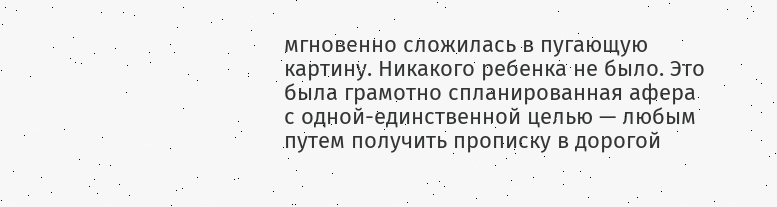мгновенно сложилась в пугающую картину. Никакого ребенка не было. Это была грамотно спланированная афера с одной-единственной целью — любым путем получить прописку в дорогой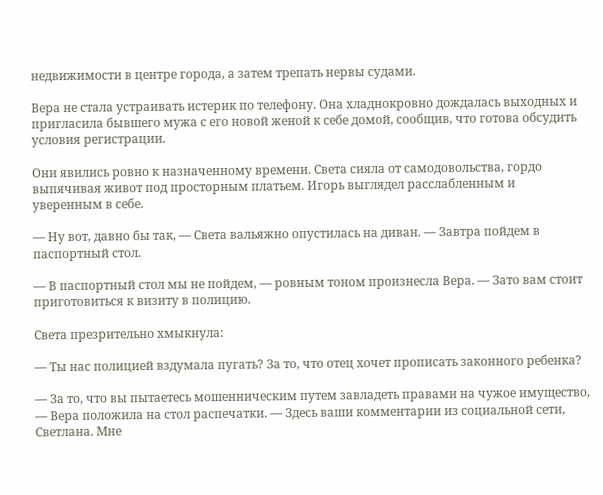недвижимости в центре города, а затем трепать нервы судами.

Вера не стала устраивать истерик по телефону. Она хладнокровно дождалась выходных и пригласила бывшего мужа с его новой женой к себе домой, сообщив, что готова обсудить условия регистрации.

Они явились ровно к назначенному времени. Света сияла от самодовольства, гордо выпячивая живот под просторным платьем. Игорь выглядел расслабленным и уверенным в себе.

— Ну вот, давно бы так, — Света вальяжно опустилась на диван. — Завтра пойдем в паспортный стол.

— В паспортный стол мы не пойдем, — ровным тоном произнесла Вера. — Зато вам стоит приготовиться к визиту в полицию.

Света презрительно хмыкнула:

— Ты нас полицией вздумала пугать? За то, что отец хочет прописать законного ребенка?

— За то, что вы пытаетесь мошенническим путем завладеть правами на чужое имущество, — Вера положила на стол распечатки. — Здесь ваши комментарии из социальной сети, Светлана. Мне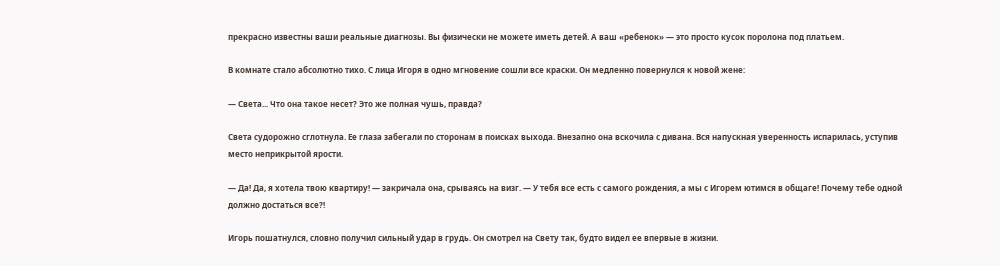прекрасно известны ваши реальные диагнозы. Вы физически не можете иметь детей. А ваш «ребенок» — это просто кусок поролона под платьем.

В комнате стало абсолютно тихо. С лица Игоря в одно мгновение сошли все краски. Он медленно повернулся к новой жене:

— Света... Что она такое несет? Это же полная чушь, правда?

Света судорожно сглотнула. Ее глаза забегали по сторонам в поисках выхода. Внезапно она вскочила с дивана. Вся напускная уверенность испарилась, уступив место неприкрытой ярости.

— Да! Да, я хотела твою квартиру! — закричала она, срываясь на визг. — У тебя все есть с самого рождения, а мы с Игорем ютимся в общаге! Почему тебе одной должно достаться все?!

Игорь пошатнулся, словно получил сильный удар в грудь. Он смотрел на Свету так, будто видел ее впервые в жизни.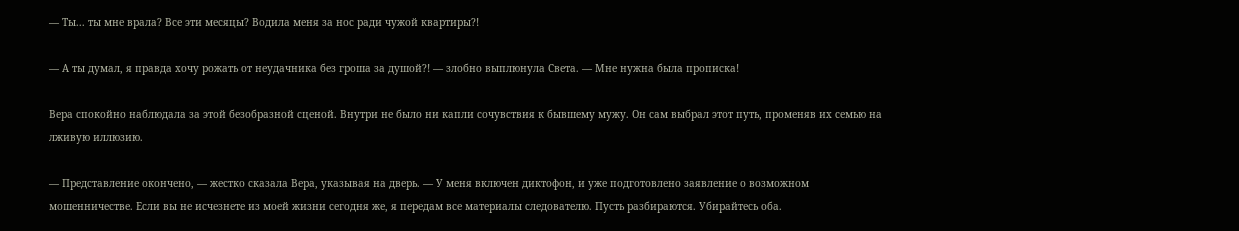— Ты... ты мне врала? Все эти месяцы? Водила меня за нос ради чужой квартиры?!

— А ты думал, я правда хочу рожать от неудачника без гроша за душой?! — злобно выплюнула Света. — Мне нужна была прописка!

Вера спокойно наблюдала за этой безобразной сценой. Внутри не было ни капли сочувствия к бывшему мужу. Он сам выбрал этот путь, променяв их семью на лживую иллюзию.

— Представление окончено, — жестко сказала Вера, указывая на дверь. — У меня включен диктофон, и уже подготовлено заявление о возможном мошенничестве. Если вы не исчезнете из моей жизни сегодня же, я передам все материалы следователю. Пусть разбираются. Убирайтесь оба.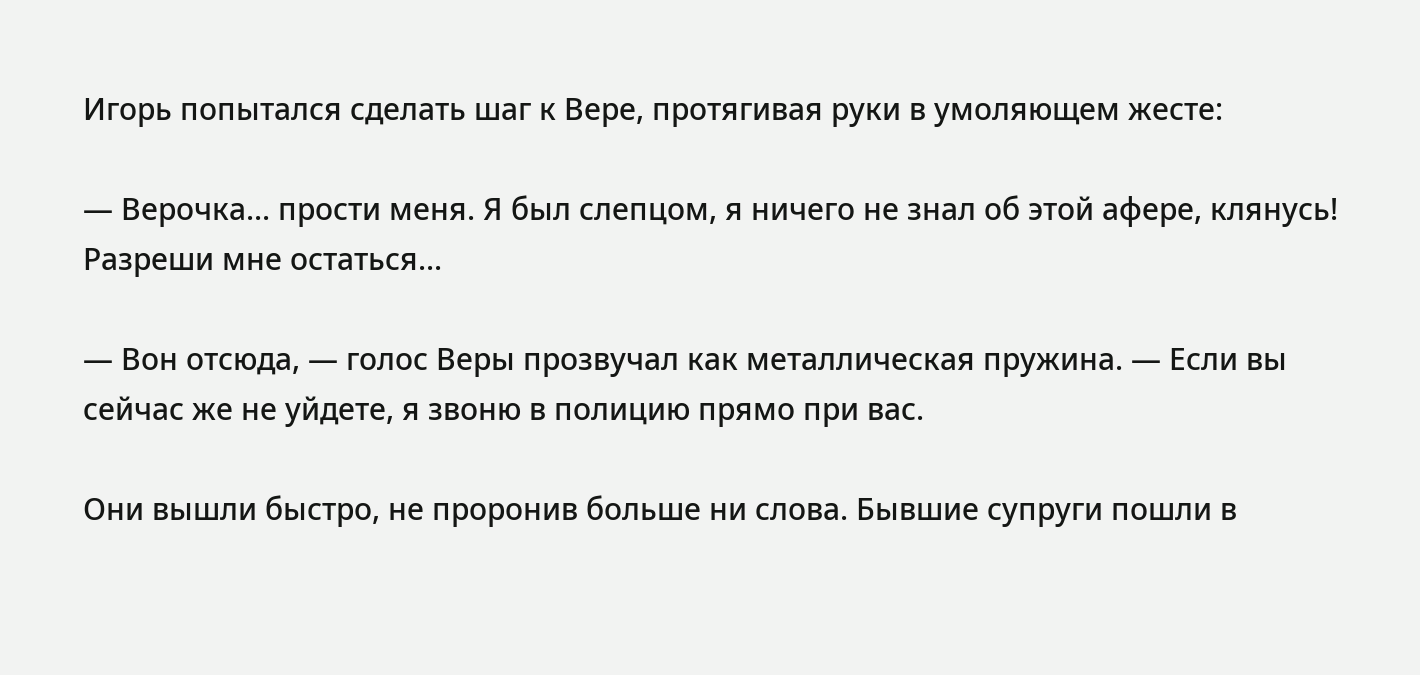Игорь попытался сделать шаг к Вере, протягивая руки в умоляющем жесте:

— Верочка... прости меня. Я был слепцом, я ничего не знал об этой афере, клянусь! Разреши мне остаться...

— Вон отсюда, — голос Веры прозвучал как металлическая пружина. — Если вы сейчас же не уйдете, я звоню в полицию прямо при вас.

Они вышли быстро, не проронив больше ни слова. Бывшие супруги пошли в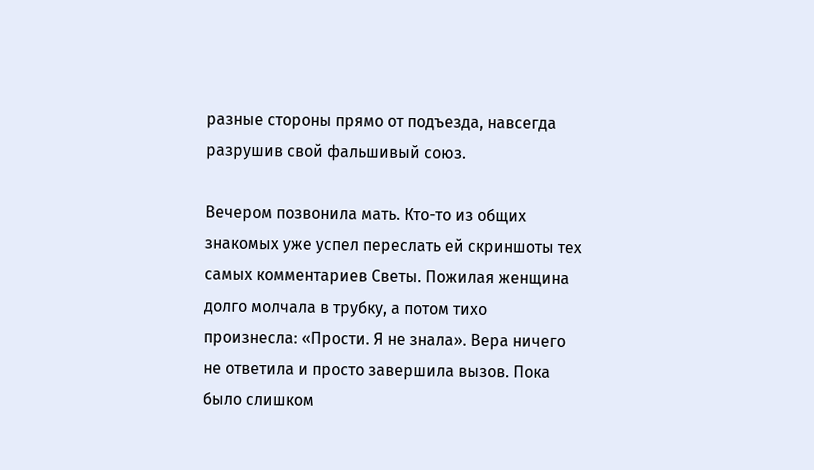разные стороны прямо от подъезда, навсегда разрушив свой фальшивый союз.

Вечером позвонила мать. Кто-то из общих знакомых уже успел переслать ей скриншоты тех самых комментариев Светы. Пожилая женщина долго молчала в трубку, а потом тихо произнесла: «Прости. Я не знала». Вера ничего не ответила и просто завершила вызов. Пока было слишком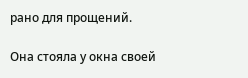рано для прощений.

Она стояла у окна своей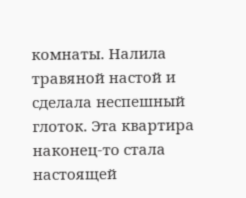комнаты. Налила травяной настой и сделала неспешный глоток. Эта квартира наконец-то стала настоящей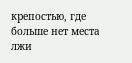крепостью, где больше нет места лжи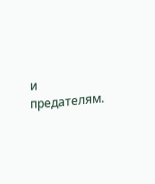и предателям.